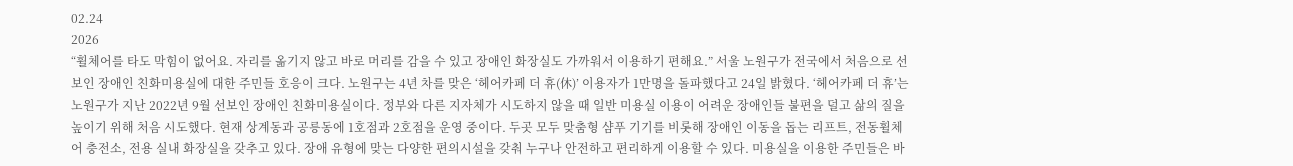02.24
2026
“휠체어를 타도 막힘이 없어요. 자리를 옮기지 않고 바로 머리를 감을 수 있고 장애인 화장실도 가까워서 이용하기 편해요.” 서울 노원구가 전국에서 처음으로 선보인 장애인 친화미용실에 대한 주민들 호응이 크다. 노원구는 4년 차를 맞은 ‘헤어카페 더 휴(休)’ 이용자가 1만명을 돌파했다고 24일 밝혔다. ‘헤어카페 더 휴’는 노원구가 지난 2022년 9월 선보인 장애인 친화미용실이다. 정부와 다른 지자체가 시도하지 않을 때 일반 미용실 이용이 어려운 장애인들 불편을 덜고 삶의 질을 높이기 위해 처음 시도했다. 현재 상계동과 공릉동에 1호점과 2호점을 운영 중이다. 두곳 모두 맞춤형 샴푸 기기를 비롯해 장애인 이동을 돕는 리프트, 전동휠체어 충전소, 전용 실내 화장실을 갖추고 있다. 장애 유형에 맞는 다양한 편의시설을 갖춰 누구나 안전하고 편리하게 이용할 수 있다. 미용실을 이용한 주민들은 바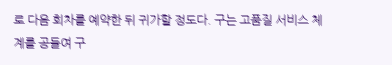로 다음 회차를 예약한 뒤 귀가할 정도다. 구는 고품질 서비스 체계를 공들여 구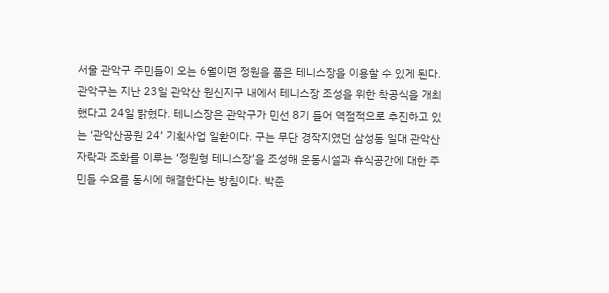서울 관악구 주민들이 오는 6월이면 정원을 품은 테니스장을 이용할 수 있게 된다. 관악구는 지난 23일 관악산 원신지구 내에서 테니스장 조성을 위한 착공식을 개최했다고 24일 밝혔다. 테니스장은 관악구가 민선 8기 들어 역점적으로 추진하고 있는 ‘관악산공원 24’ 기획사업 일환이다. 구는 무단 경작지였던 삼성동 일대 관악산 자락과 조화를 이루는 ‘정원형 테니스장’을 조성해 운동시설과 휴식공간에 대한 주민들 수요를 동시에 해결한다는 방침이다. 박준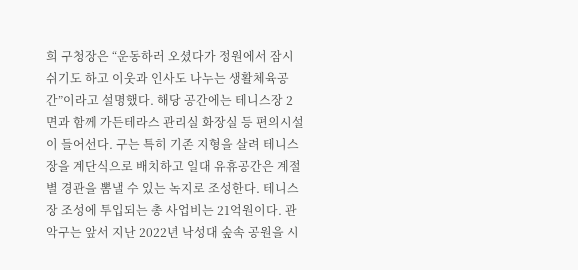희 구청장은 “운동하러 오셨다가 정원에서 잠시 쉬기도 하고 이웃과 인사도 나누는 생활체육공간”이라고 설명했다. 해당 공간에는 테니스장 2면과 함께 가든테라스 관리실 화장실 등 편의시설이 들어선다. 구는 특히 기존 지형을 살려 테니스장을 계단식으로 배치하고 일대 유휴공간은 계절별 경관을 뽐낼 수 있는 녹지로 조성한다. 테니스장 조성에 투입되는 총 사업비는 21억원이다. 관악구는 앞서 지난 2022년 낙성대 숲속 공원을 시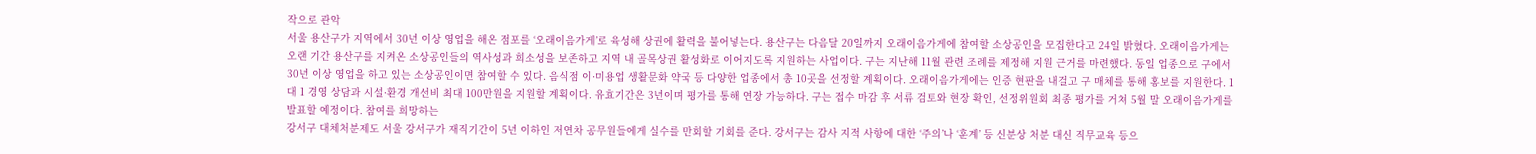작으로 관악
서울 용산구가 지역에서 30년 이상 영업을 해온 점포를 ‘오래이음가게’로 육성해 상권에 활력을 불어넣는다. 용산구는 다음달 20일까지 오래이음가게에 참여할 소상공인을 모집한다고 24일 밝혔다. 오래이음가게는 오랜 기간 용산구를 지켜온 소상공인들의 역사성과 희소성을 보존하고 지역 내 골목상권 활성화로 이어지도록 지원하는 사업이다. 구는 지난해 11월 관련 조례를 제정해 지원 근거를 마련했다. 동일 업종으로 구에서 30년 이상 영업을 하고 있는 소상공인이면 참여할 수 있다. 음식점 이·미용업 생활문화 약국 등 다양한 업종에서 총 10곳을 선정할 계획이다. 오래이음가게에는 인증 현판을 내걸고 구 매체를 통해 홍보를 지원한다. 1대 1 경영 상담과 시설·환경 개선비 최대 100만원을 지원할 계획이다. 유효기간은 3년이며 평가를 통해 연장 가능하다. 구는 접수 마감 후 서류 검토와 현장 확인, 선정위원회 최종 평가를 거쳐 5월 말 오래이음가게를 발표할 예정이다. 참여를 희망하는
강서구 대체처분제도 서울 강서구가 재직기간이 5년 이하인 저연차 공무원들에게 실수를 만회할 기회를 준다. 강서구는 감사 지적 사항에 대한 ‘주의’나 ‘훈계’ 등 신분상 처분 대신 직무교육 등으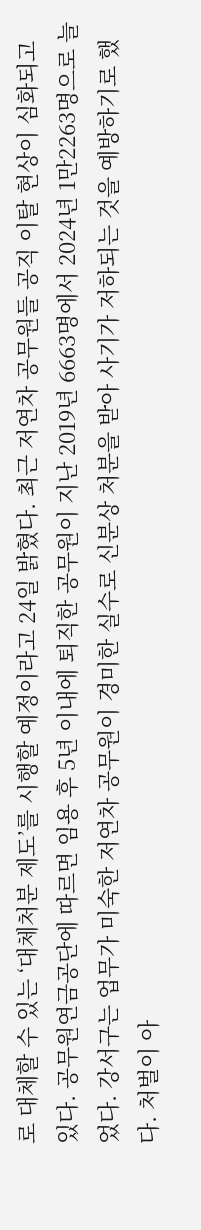로 대체할 수 있는 ‘대체처분 제도’를 시행할 예정이라고 24일 밝혔다. 최근 저연차 공무원들 공직 이탈 현상이 심화되고 있다. 공무원연금공단에 따르면 임용 후 5년 이내에 퇴직한 공무원이 지난 2019년 6663명에서 2024년 1만2263명으로 늘었다. 강서구는 업무가 미숙한 저연차 공무원이 경미한 실수로 신분상 처분을 받아 사기가 저하되는 것을 예방하기로 했다. 처벌이 아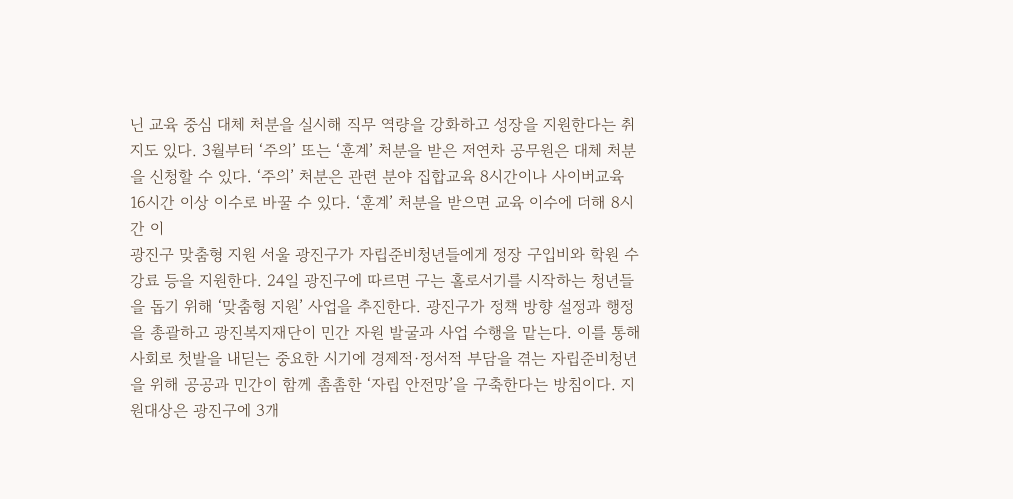닌 교육 중심 대체 처분을 실시해 직무 역량을 강화하고 성장을 지원한다는 취지도 있다. 3월부터 ‘주의’ 또는 ‘훈계’ 처분을 받은 저연차 공무원은 대체 처분을 신청할 수 있다. ‘주의’ 처분은 관련 분야 집합교육 8시간이나 사이버교육 16시간 이상 이수로 바꿀 수 있다. ‘훈계’ 처분을 받으면 교육 이수에 더해 8시간 이
광진구 맞춤형 지원 서울 광진구가 자립준비청년들에게 정장 구입비와 학원 수강료 등을 지원한다. 24일 광진구에 따르면 구는 홀로서기를 시작하는 청년들을 돕기 위해 ‘맞춤형 지원’ 사업을 추진한다. 광진구가 정책 방향 설정과 행정을 총괄하고 광진복지재단이 민간 자원 발굴과 사업 수행을 맡는다. 이를 통해 사회로 첫발을 내딛는 중요한 시기에 경제적·정서적 부담을 겪는 자립준비청년을 위해 공공과 민간이 함께 촘촘한 ‘자립 안전망’을 구축한다는 방침이다. 지원대상은 광진구에 3개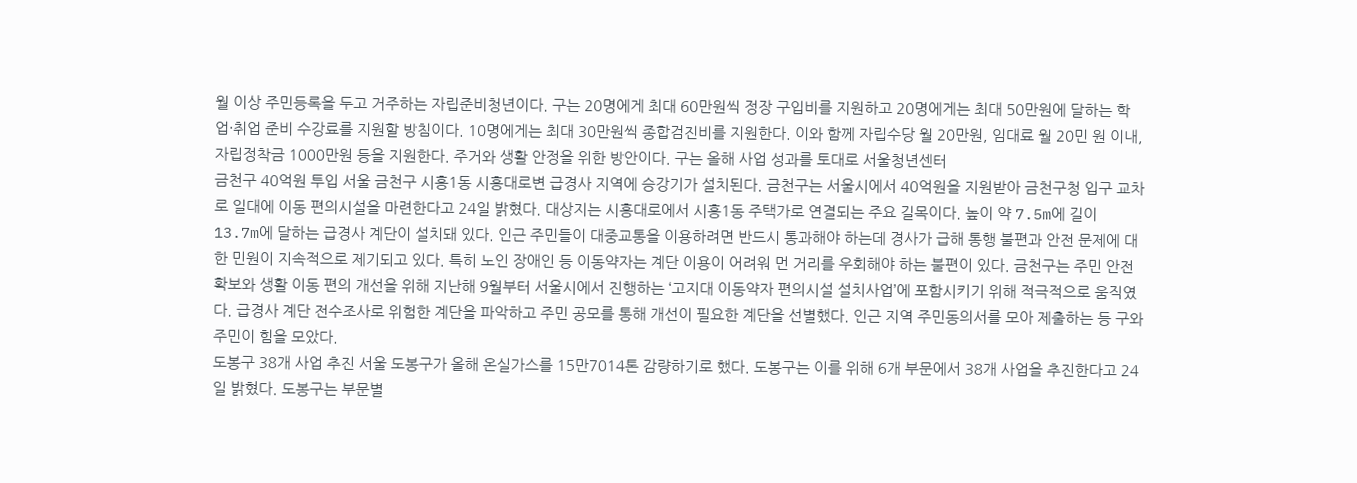월 이상 주민등록을 두고 거주하는 자립준비청년이다. 구는 20명에게 최대 60만원씩 정장 구입비를 지원하고 20명에게는 최대 50만원에 달하는 학업·취업 준비 수강료를 지원할 방침이다. 10명에게는 최대 30만원씩 종합검진비를 지원한다. 이와 함께 자립수당 월 20만원, 임대료 월 20민 원 이내, 자립정착금 1000만원 등을 지원한다. 주거와 생활 안정을 위한 방안이다. 구는 올해 사업 성과를 토대로 서울청년센터
금천구 40억원 투입 서울 금천구 시흥1동 시흥대로변 급경사 지역에 승강기가 설치된다. 금천구는 서울시에서 40억원을 지원받아 금천구청 입구 교차로 일대에 이동 편의시설을 마련한다고 24일 밝혔다. 대상지는 시흥대로에서 시흥1동 주택가로 연결되는 주요 길목이다. 높이 약 7.5m에 길이 13.7m에 달하는 급경사 계단이 설치돼 있다. 인근 주민들이 대중교통을 이용하려면 반드시 통과해야 하는데 경사가 급해 통행 불편과 안전 문제에 대한 민원이 지속적으로 제기되고 있다. 특히 노인 장애인 등 이동약자는 계단 이용이 어려워 먼 거리를 우회해야 하는 불편이 있다. 금천구는 주민 안전 확보와 생활 이동 편의 개선을 위해 지난해 9월부터 서울시에서 진행하는 ‘고지대 이동약자 편의시설 설치사업’에 포함시키기 위해 적극적으로 움직였다. 급경사 계단 전수조사로 위험한 계단을 파악하고 주민 공모를 통해 개선이 필요한 계단을 선별했다. 인근 지역 주민동의서를 모아 제출하는 등 구와 주민이 힘을 모았다.
도봉구 38개 사업 추진 서울 도봉구가 올해 온실가스를 15만7014톤 감량하기로 했다. 도봉구는 이를 위해 6개 부문에서 38개 사업을 추진한다고 24일 밝혔다. 도봉구는 부문별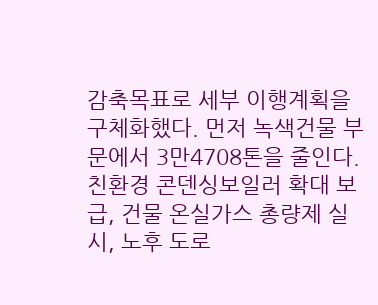감축목표로 세부 이행계획을 구체화했다. 먼저 녹색건물 부문에서 3만4708톤을 줄인다. 친환경 콘덴싱보일러 확대 보급, 건물 온실가스 총량제 실시, 노후 도로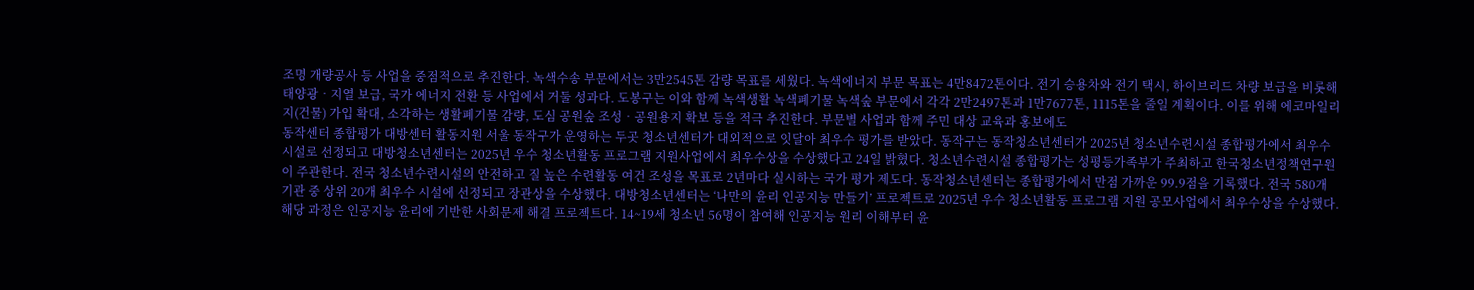조명 개량공사 등 사업을 중점적으로 추진한다. 녹색수송 부문에서는 3만2545톤 감량 목표를 세웠다. 녹색에너지 부문 목표는 4만8472톤이다. 전기 승용차와 전기 택시, 하이브리드 차량 보급을 비롯해 태양광‧지열 보급, 국가 에너지 전환 등 사업에서 거둘 성과다. 도봉구는 이와 함께 녹색생활 녹색폐기물 녹색숲 부문에서 각각 2만2497톤과 1만7677톤, 1115톤을 줄일 계획이다. 이를 위해 에코마일리지(건물) 가입 확대, 소각하는 생활폐기물 감량, 도심 공원숲 조성‧공원용지 확보 등을 적극 추진한다. 부문별 사업과 함께 주민 대상 교육과 홍보에도
동작센터 종합평가 대방센터 활동지원 서울 동작구가 운영하는 두곳 청소년센터가 대외적으로 잇달아 최우수 평가를 받았다. 동작구는 동작청소년센터가 2025년 청소년수련시설 종합평가에서 최우수 시설로 선정되고 대방청소년센터는 2025년 우수 청소년활동 프로그램 지원사업에서 최우수상을 수상했다고 24일 밝혔다. 청소년수련시설 종합평가는 성평등가족부가 주최하고 한국청소년정책연구원이 주관한다. 전국 청소년수련시설의 안전하고 질 높은 수련활동 여건 조성을 목표로 2년마다 실시하는 국가 평가 제도다. 동작청소년센터는 종합평가에서 만점 가까운 99.9점을 기록했다. 전국 580개 기관 중 상위 20개 최우수 시설에 선정되고 장관상을 수상했다. 대방청소년센터는 ‘나만의 윤리 인공지능 만들기’ 프로젝트로 2025년 우수 청소년활동 프로그램 지원 공모사업에서 최우수상을 수상했다. 해당 과정은 인공지능 윤리에 기반한 사회문제 해결 프로젝트다. 14~19세 청소년 56명이 참여해 인공지능 원리 이해부터 윤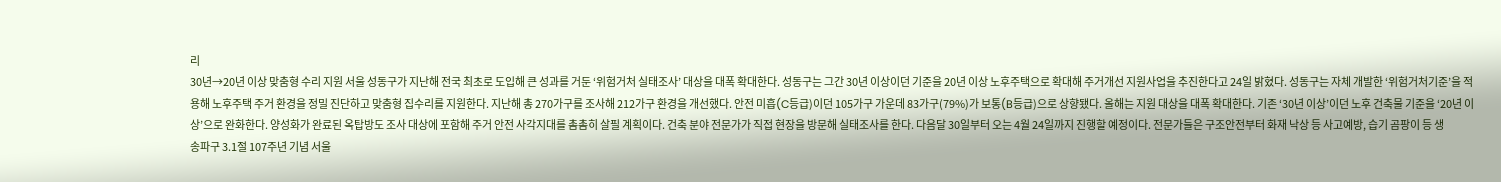리
30년→20년 이상 맞춤형 수리 지원 서울 성동구가 지난해 전국 최초로 도입해 큰 성과를 거둔 ‘위험거처 실태조사’ 대상을 대폭 확대한다. 성동구는 그간 30년 이상이던 기준을 20년 이상 노후주택으로 확대해 주거개선 지원사업을 추진한다고 24일 밝혔다. 성동구는 자체 개발한 ‘위험거처기준’을 적용해 노후주택 주거 환경을 정밀 진단하고 맞춤형 집수리를 지원한다. 지난해 총 270가구를 조사해 212가구 환경을 개선했다. 안전 미흡(C등급)이던 105가구 가운데 83가구(79%)가 보통(B등급)으로 상향됐다. 올해는 지원 대상을 대폭 확대한다. 기존 ‘30년 이상’이던 노후 건축물 기준을 ‘20년 이상’으로 완화한다. 양성화가 완료된 옥탑방도 조사 대상에 포함해 주거 안전 사각지대를 촘촘히 살필 계획이다. 건축 분야 전문가가 직접 현장을 방문해 실태조사를 한다. 다음달 30일부터 오는 4월 24일까지 진행할 예정이다. 전문가들은 구조안전부터 화재 낙상 등 사고예방, 습기 곰팡이 등 생
송파구 3.1절 107주년 기념 서울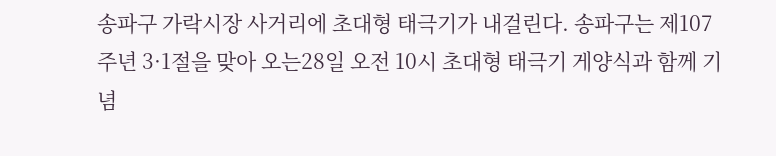송파구 가락시장 사거리에 초대형 태극기가 내걸린다. 송파구는 제107주년 3·1절을 맞아 오는28일 오전 10시 초대형 태극기 게양식과 함께 기념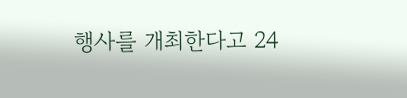행사를 개최한다고 24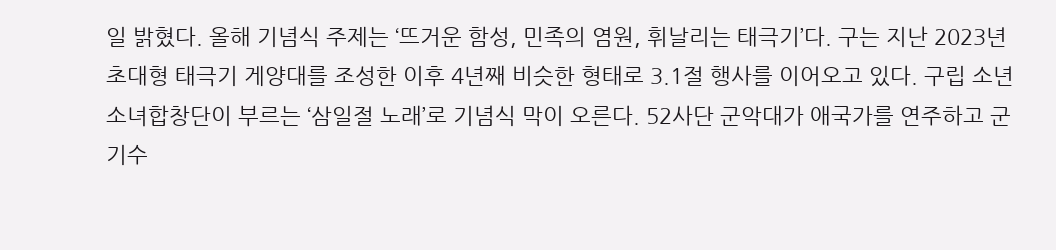일 밝혔다. 올해 기념식 주제는 ‘뜨거운 함성, 민족의 염원, 휘날리는 태극기’다. 구는 지난 2023년 초대형 태극기 게양대를 조성한 이후 4년째 비슷한 형태로 3.1절 행사를 이어오고 있다. 구립 소년소녀합창단이 부르는 ‘삼일절 노래’로 기념식 막이 오른다. 52사단 군악대가 애국가를 연주하고 군 기수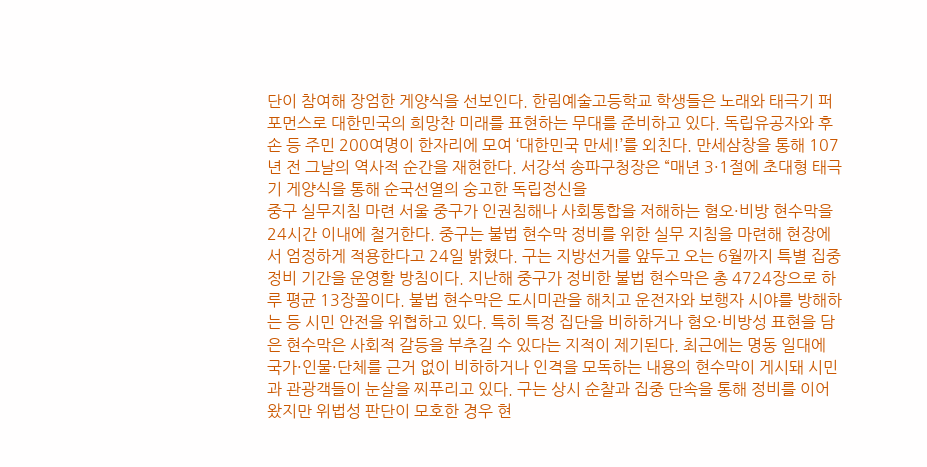단이 참여해 장엄한 게양식을 선보인다. 한림예술고등학교 학생들은 노래와 태극기 퍼포먼스로 대한민국의 희망찬 미래를 표현하는 무대를 준비하고 있다. 독립유공자와 후손 등 주민 200여명이 한자리에 모여 ‘대한민국 만세!’를 외친다. 만세삼창을 통해 107년 전 그날의 역사적 순간을 재현한다. 서강석 송파구청장은 “매년 3·1절에 초대형 태극기 게양식을 통해 순국선열의 숭고한 독립정신을
중구 실무지침 마련 서울 중구가 인권침해나 사회통합을 저해하는 혐오·비방 현수막을 24시간 이내에 철거한다. 중구는 불법 현수막 정비를 위한 실무 지침을 마련해 현장에서 엄정하게 적용한다고 24일 밝혔다. 구는 지방선거를 앞두고 오는 6월까지 특별 집중 정비 기간을 운영할 방침이다. 지난해 중구가 정비한 불법 현수막은 총 4724장으로 하루 평균 13장꼴이다. 불법 현수막은 도시미관을 해치고 운전자와 보행자 시야를 방해하는 등 시민 안전을 위협하고 있다. 특히 특정 집단을 비하하거나 혐오·비방성 표현을 담은 현수막은 사회적 갈등을 부추길 수 있다는 지적이 제기된다. 최근에는 명동 일대에 국가·인물·단체를 근거 없이 비하하거나 인격을 모독하는 내용의 현수막이 게시돼 시민과 관광객들이 눈살을 찌푸리고 있다. 구는 상시 순찰과 집중 단속을 통해 정비를 이어왔지만 위법성 판단이 모호한 경우 현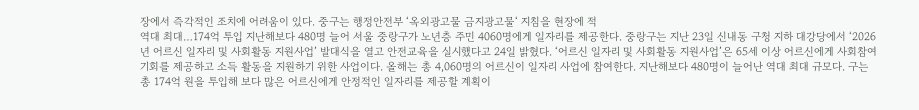장에서 즉각적인 조치에 어려움이 있다. 중구는 행정안전부 ‘옥외광고물 금지광고물‘ 지침을 현장에 적
역대 최대…174억 투입 지난해보다 480명 늘어 서울 중랑구가 노년층 주민 4060명에게 일자리를 제공한다. 중랑구는 지난 23일 신내동 구청 지하 대강당에서 ‘2026년 어르신 일자리 및 사회활동 지원사업’ 발대식을 열고 안전교육을 실시했다고 24일 밝혔다. ‘어르신 일자리 및 사회활동 지원사업’은 65세 이상 어르신에게 사회참여 기회를 제공하고 소득 활동을 지원하기 위한 사업이다. 올해는 총 4,060명의 어르신이 일자리 사업에 참여한다. 지난해보다 480명이 늘어난 역대 최대 규모다. 구는 총 174억 원을 투입해 보다 많은 어르신에게 안정적인 일자리를 제공할 계획이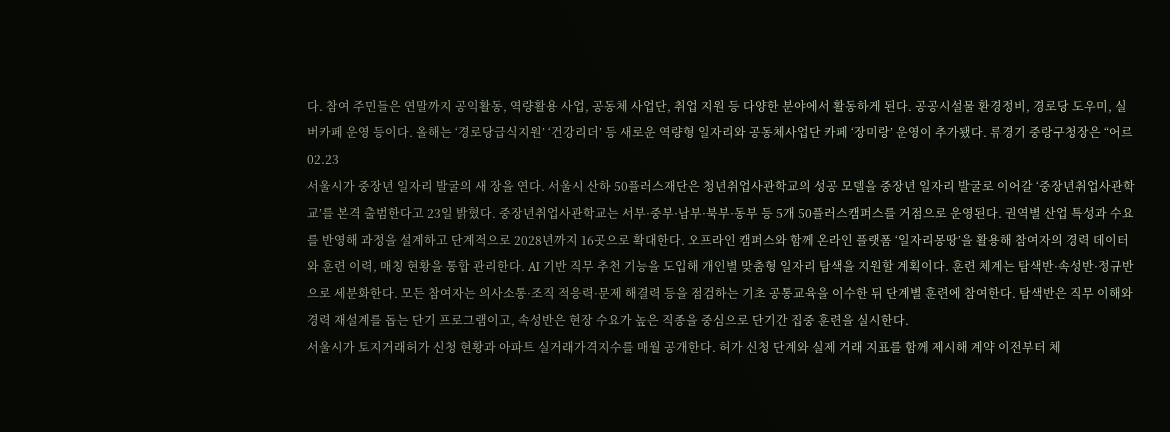다. 참여 주민들은 연말까지 공익활동, 역량활용 사업, 공동체 사업단, 취업 지원 등 다양한 분야에서 활동하게 된다. 공공시설물 환경정비, 경로당 도우미, 실버카페 운영 등이다. 올해는 ‘경로당급식지원’ ‘건강리더’ 등 새로운 역량형 일자리와 공동체사업단 카페 ‘장미랑’ 운영이 추가됐다. 류경기 중랑구청장은 “어르
02.23
서울시가 중장년 일자리 발굴의 새 장을 연다. 서울시 산하 50플러스재단은 청년취업사관학교의 성공 모델을 중장년 일자리 발굴로 이어갈 ‘중장년취업사관학교’를 본격 출범한다고 23일 밝혔다. 중장년취업사관학교는 서부·중부·남부·북부·동부 등 5개 50플러스캠퍼스를 거점으로 운영된다. 권역별 산업 특성과 수요를 반영해 과정을 설계하고 단계적으로 2028년까지 16곳으로 확대한다. 오프라인 캠퍼스와 함께 온라인 플랫폼 ‘일자리몽땅’을 활용해 참여자의 경력 데이터와 훈련 이력, 매칭 현황을 통합 관리한다. AI 기반 직무 추천 기능을 도입해 개인별 맞춤형 일자리 탐색을 지원할 계획이다. 훈련 체계는 탐색반·속성반·정규반으로 세분화한다. 모든 참여자는 의사소통·조직 적응력·문제 해결력 등을 점검하는 기초 공통교육을 이수한 뒤 단계별 훈련에 참여한다. 탐색반은 직무 이해와 경력 재설계를 돕는 단기 프로그램이고, 속성반은 현장 수요가 높은 직종을 중심으로 단기간 집중 훈련을 실시한다.
서울시가 토지거래허가 신청 현황과 아파트 실거래가격지수를 매월 공개한다. 허가 신청 단계와 실제 거래 지표를 함께 제시해 계약 이전부터 체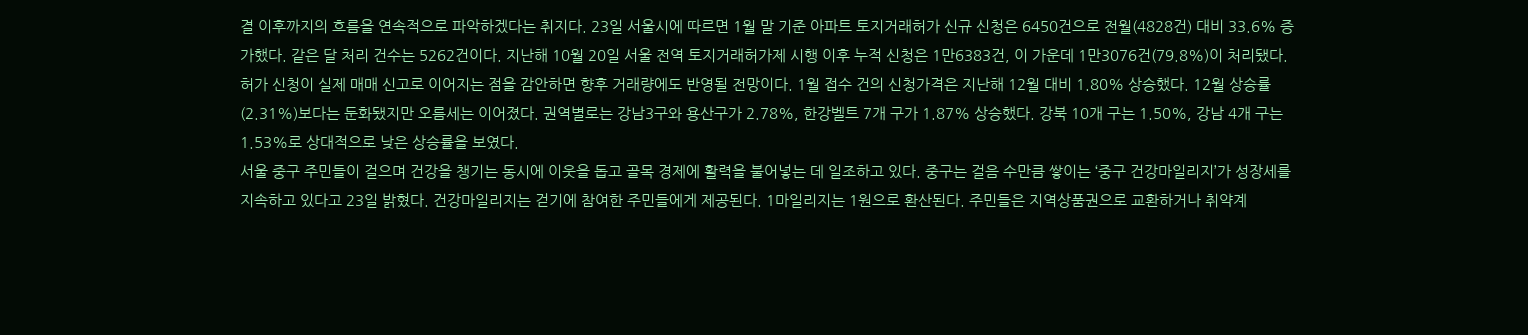결 이후까지의 흐름을 연속적으로 파악하겠다는 취지다. 23일 서울시에 따르면 1월 말 기준 아파트 토지거래허가 신규 신청은 6450건으로 전월(4828건) 대비 33.6% 증가했다. 같은 달 처리 건수는 5262건이다. 지난해 10월 20일 서울 전역 토지거래허가제 시행 이후 누적 신청은 1만6383건, 이 가운데 1만3076건(79.8%)이 처리됐다. 허가 신청이 실제 매매 신고로 이어지는 점을 감안하면 향후 거래량에도 반영될 전망이다. 1월 접수 건의 신청가격은 지난해 12월 대비 1.80% 상승했다. 12월 상승률(2.31%)보다는 둔화됐지만 오름세는 이어졌다. 권역별로는 강남3구와 용산구가 2.78%, 한강벨트 7개 구가 1.87% 상승했다. 강북 10개 구는 1.50%, 강남 4개 구는 1.53%로 상대적으로 낮은 상승률을 보였다.
서울 중구 주민들이 걸으며 건강을 챙기는 동시에 이웃을 돕고 골목 경제에 활력을 불어넣는 데 일조하고 있다. 중구는 걸음 수만큼 쌓이는 ‘중구 건강마일리지’가 성장세를 지속하고 있다고 23일 밝혔다. 건강마일리지는 걷기에 참여한 주민들에게 제공된다. 1마일리지는 1원으로 환산된다. 주민들은 지역상품권으로 교환하거나 취약계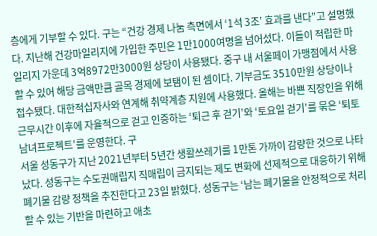층에게 기부할 수 있다. 구는 “건강 경제 나눔 측면에서 ‘1석 3조’ 효과를 낸다”고 설명했다. 지난해 건강마일리지에 가입한 주민은 1만1000여명을 넘어섰다. 이들이 적립한 마일리지 가운데 3억8972만3000원 상당이 사용됐다. 중구 내 서울페이 가맹점에서 사용할 수 있어 해당 금액만큼 골목 경제에 보탬이 된 셈이다. 기부금도 3510만원 상당이나 접수됐다. 대한적십자사와 연계해 취약계층 지원에 사용했다. 올해는 바쁜 직장인을 위해 근무시간 이후에 자율적으로 걷고 인증하는 ‘퇴근 후 걷기’와 ‘토요일 걷기’를 묶은 ‘퇴토남녀프로젝트’를 운영한다. 구
서울 성동구가 지난 2021년부터 5년간 생활쓰레기를 1만톤 가까이 감량한 것으로 나타났다. 성동구는 수도권매립지 직매립이 금지되는 제도 변화에 선제적으로 대응하기 위해 폐기물 감량 정책을 추진한다고 23일 밝혔다. 성동구는 ‘남는 폐기물을 안정적으로 처리할 수 있는 기반을 마련하고 애초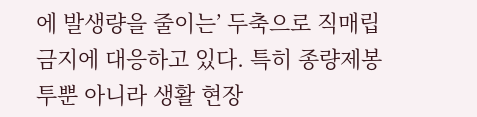에 발생량을 줄이는’ 두축으로 직매립 금지에 대응하고 있다. 특히 종량제봉투뿐 아니라 생활 현장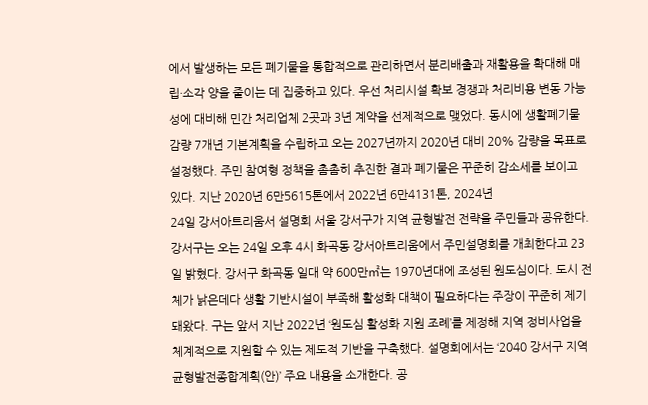에서 발생하는 모든 폐기물을 통합적으로 관리하면서 분리배출과 재활용을 확대해 매립·소각 양을 줄이는 데 집중하고 있다. 우선 처리시설 확보 경쟁과 처리비용 변동 가능성에 대비해 민간 처리업체 2곳과 3년 계약을 선제적으로 맺었다. 동시에 생활폐기물 감량 7개년 기본계획을 수립하고 오는 2027년까지 2020년 대비 20% 감량을 목표로 설정했다. 주민 참여형 정책을 촘촘히 추진한 결과 폐기물은 꾸준히 감소세를 보이고 있다. 지난 2020년 6만5615톤에서 2022년 6만4131톤, 2024년
24일 강서아트리움서 설명회 서울 강서구가 지역 균형발전 전략을 주민들과 공유한다. 강서구는 오는 24일 오후 4시 화곡동 강서아트리움에서 주민설명회를 개최한다고 23일 밝혔다. 강서구 화곡동 일대 약 600만㎡는 1970년대에 조성된 원도심이다. 도시 전체가 낡은데다 생활 기반시설이 부족해 활성화 대책이 필요하다는 주장이 꾸준히 제기돼왔다. 구는 앞서 지난 2022년 ‘원도심 활성화 지원 조례’를 제정해 지역 정비사업을 체계적으로 지원할 수 있는 제도적 기반을 구축했다. 설명회에서는 ‘2040 강서구 지역균형발전종합계획(안)’ 주요 내용을 소개한다. 공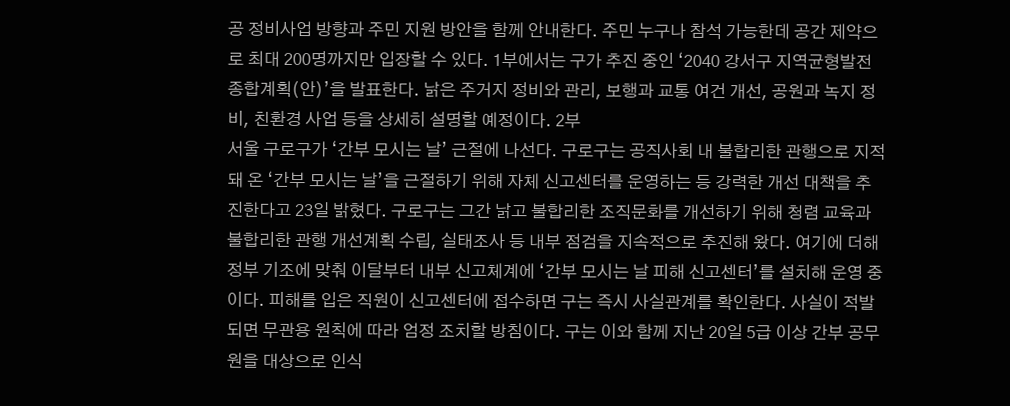공 정비사업 방향과 주민 지원 방안을 함께 안내한다. 주민 누구나 참석 가능한데 공간 제약으로 최대 200명까지만 입장할 수 있다. 1부에서는 구가 추진 중인 ‘2040 강서구 지역균형발전종합계획(안)’을 발표한다. 낡은 주거지 정비와 관리, 보행과 교통 여건 개선, 공원과 녹지 정비, 친환경 사업 등을 상세히 설명할 예정이다. 2부
서울 구로구가 ‘간부 모시는 날’ 근절에 나선다. 구로구는 공직사회 내 불합리한 관행으로 지적돼 온 ‘간부 모시는 날’을 근절하기 위해 자체 신고센터를 운영하는 등 강력한 개선 대책을 추진한다고 23일 밝혔다. 구로구는 그간 낡고 불합리한 조직문화를 개선하기 위해 청렴 교육과 불합리한 관행 개선계획 수립, 실태조사 등 내부 점검을 지속적으로 추진해 왔다. 여기에 더해 정부 기조에 맞춰 이달부터 내부 신고체계에 ‘간부 모시는 날 피해 신고센터’를 설치해 운영 중이다. 피해를 입은 직원이 신고센터에 접수하면 구는 즉시 사실관계를 확인한다. 사실이 적발되면 무관용 원칙에 따라 엄정 조치할 방침이다. 구는 이와 함께 지난 20일 5급 이상 간부 공무원을 대상으로 인식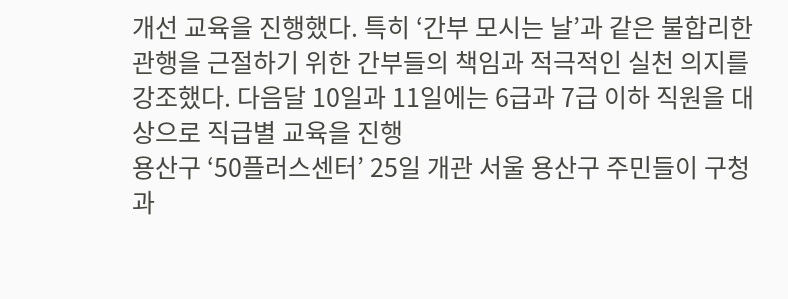개선 교육을 진행했다. 특히 ‘간부 모시는 날’과 같은 불합리한 관행을 근절하기 위한 간부들의 책임과 적극적인 실천 의지를 강조했다. 다음달 10일과 11일에는 6급과 7급 이하 직원을 대상으로 직급별 교육을 진행
용산구 ‘50플러스센터’ 25일 개관 서울 용산구 주민들이 구청과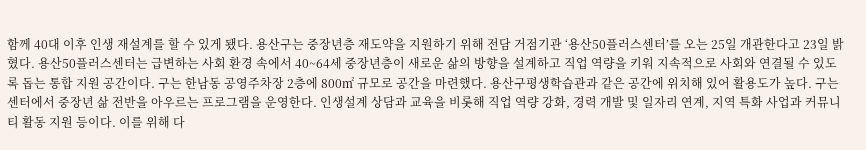함께 40대 이후 인생 재설계를 할 수 있게 됐다. 용산구는 중장년층 재도약을 지원하기 위해 전담 거점기관 ‘용산50플러스센터’를 오는 25일 개관한다고 23일 밝혔다. 용산50플러스센터는 급변하는 사회 환경 속에서 40~64세 중장년층이 새로운 삶의 방향을 설계하고 직업 역량을 키워 지속적으로 사회와 연결될 수 있도록 돕는 통합 지원 공간이다. 구는 한남동 공영주차장 2층에 800㎡ 규모로 공간을 마련했다. 용산구평생학습관과 같은 공간에 위치해 있어 활용도가 높다. 구는 센터에서 중장년 삶 전반을 아우르는 프로그램을 운영한다. 인생설계 상담과 교육을 비롯해 직업 역량 강화, 경력 개발 및 일자리 연계, 지역 특화 사업과 커뮤니티 활동 지원 등이다. 이를 위해 다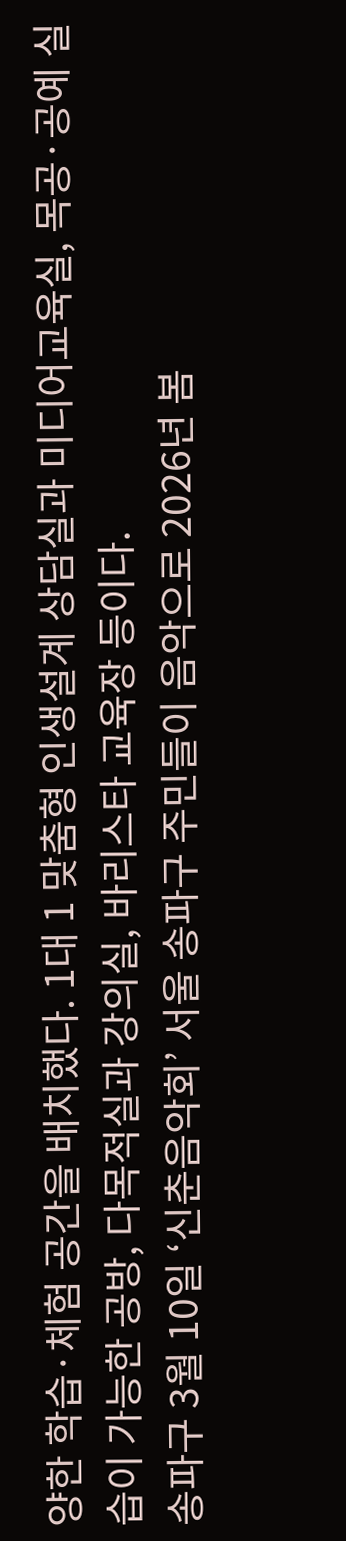양한 학습·체험 공간을 배치했다. 1대 1 맞춤형 인생설계 상담실과 미디어교육실, 목공·공예 실습이 가능한 공방, 다목적실과 강의실, 바리스타 교육장 등이다.
송파구 3월 10일 ‘신춘음악회’ 서울 송파구 주민들이 음악으로 2026년 봄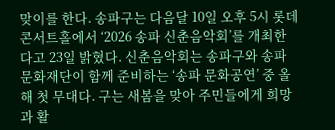맞이를 한다. 송파구는 다음달 10일 오후 5시 롯데콘서트홀에서 ‘2026 송파 신춘음악회’를 개최한다고 23일 밝혔다. 신춘음악회는 송파구와 송파문화재단이 함께 준비하는 ‘송파 문화공연’ 중 올해 첫 무대다. 구는 새봄을 맞아 주민들에게 희망과 활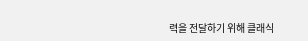력을 전달하기 위해 클래식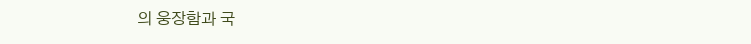의 웅장함과 국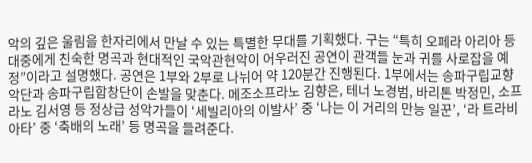악의 깊은 울림을 한자리에서 만날 수 있는 특별한 무대를 기획했다. 구는 “특히 오페라 아리아 등 대중에게 친숙한 명곡과 현대적인 국악관현악이 어우러진 공연이 관객들 눈과 귀를 사로잡을 예정”이라고 설명했다. 공연은 1부와 2부로 나뉘어 약 120분간 진행된다. 1부에서는 송파구립교향악단과 송파구립합창단이 손발을 맞춘다. 메조소프라노 김향은, 테너 노경범, 바리톤 박정민, 소프라노 김서영 등 정상급 성악가들이 ‘세빌리아의 이발사’ 중 ‘나는 이 거리의 만능 일꾼’, ‘라 트라비아타’ 중 ‘축배의 노래’ 등 명곡을 들려준다.